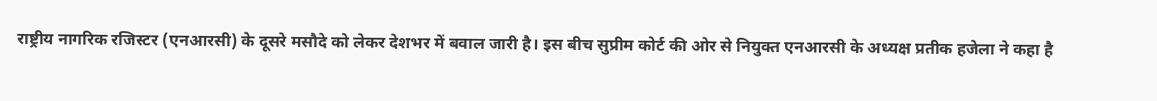राष्ट्रीय नागरिक रजिस्टर (एनआरसी) के दूसरे मसौदे को लेकर देशभर में बवाल जारी है। इस बीच सुप्रीम कोर्ट की ओर से नियुक्त एनआरसी के अध्यक्ष प्रतीक हजेला ने कहा है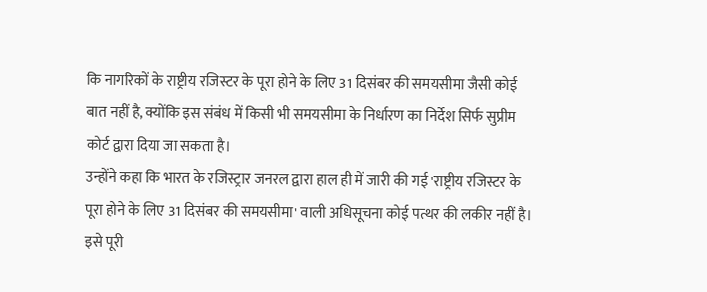कि नागरिकों के राष्ट्रीय रजिस्टर के पूरा होने के लिए 31 दिसंबर की समयसीमा जैसी कोई बात नहीं है, क्योंकि इस संबंध में किसी भी समयसीमा के निर्धारण का निर्देश सिर्फ सुप्रीम कोर्ट द्वारा दिया जा सकता है।
उन्होंने कहा कि भारत के रजिस्ट्रार जनरल द्वारा हाल ही में जारी की गई 'राष्ट्रीय रजिस्टर के पूरा होने के लिए 31 दिसंबर की समयसीमा' वाली अधिसूचना कोई पत्थर की लकीर नहीं है। इसे पूरी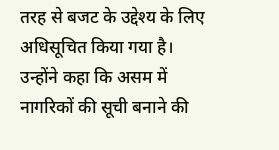तरह से बजट के उद्देश्य के लिए अधिसूचित किया गया है।
उन्होंने कहा कि असम में नागरिकों की सूची बनाने की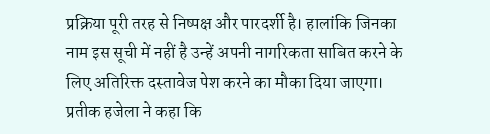प्रक्रिया पूरी तरह से निष्पक्ष और पारदर्शी है। हालांकि जिनका नाम इस सूची में नहीं है उन्हें अपनी नागरिकता साबित करने के लिए अतिरिक्त दस्तावेज पेश करने का मौका दिया जाएगा।
प्रतीक हजेला ने कहा कि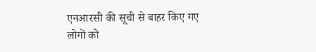एनआरसी की सूची से बाहर किए गए लोगों को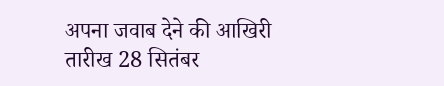अपना जवाब देने की आखिरी तारीख 28 सितंबर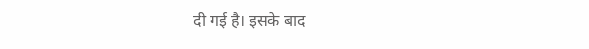दी गई है। इसके बाद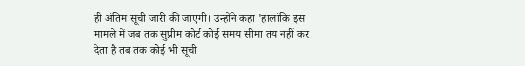ही अंतिम सूची जारी की जाएगी। उन्होंने कहा 'हालांकि इस मामले में जब तक सुप्रीम कोर्ट कोई समय सीमा तय नहीं कर देता है तब तक कोई भी सूची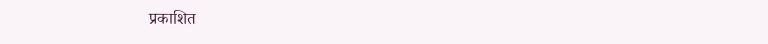प्रकाशित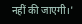नहीं की जाएगी।'